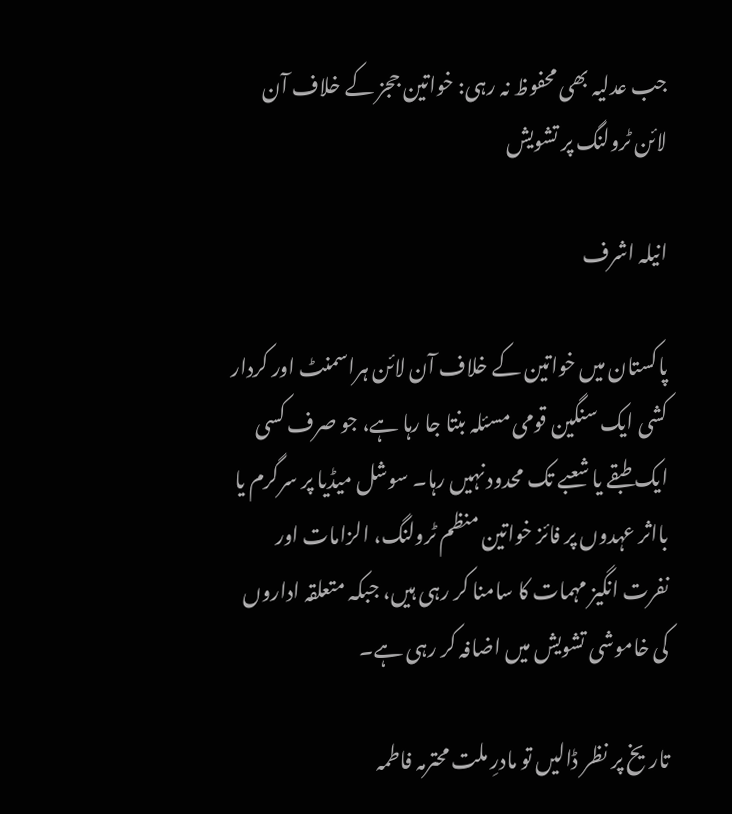جب عدلیہ بھی محفوظ نہ رہی: خواتین ججز کے خلاف آن لائن ٹرولنگ پر تشویش

انیلہ اشرف

پاکستان میں خواتین کے خلاف آن لائن ہراسمنٹ اور کردار کشی ایک سنگین قومی مسئلہ بنتا جا رہا ہے، جو صرف کسی ایک طبقے یا شعبے تک محدود نہیں رہا۔ سوشل میڈیا پر سرگرم یا بااثر عہدوں پر فائز خواتین منظم ٹرولنگ، الزامات اور نفرت انگیز مہمات کا سامنا کر رہی ہیں، جبکہ متعلقہ اداروں کی خاموشی تشویش میں اضافہ کر رہی ہے۔

تاریخ پر نظر ڈالیں تو مادرِ ملت محترمہ فاطمہ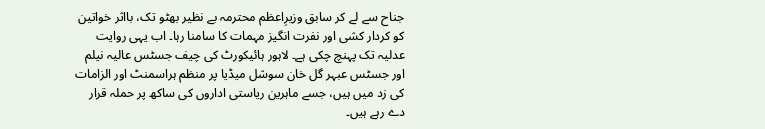جناح سے لے کر سابق وزیرِاعظم محترمہ بے نظیر بھٹو تک، بااثر خواتین کو کردار کشی اور نفرت انگیز مہمات کا سامنا رہا۔ اب یہی روایت عدلیہ تک پہنچ چکی ہے۔ لاہور ہائیکورٹ کی چیف جسٹس عالیہ نیلم اور جسٹس عبہر گل خان سوشل میڈیا پر منظم ہراسمنٹ اور الزامات کی زد میں ہیں، جسے ماہرین ریاستی اداروں کی ساکھ پر حملہ قرار دے رہے ہیں۔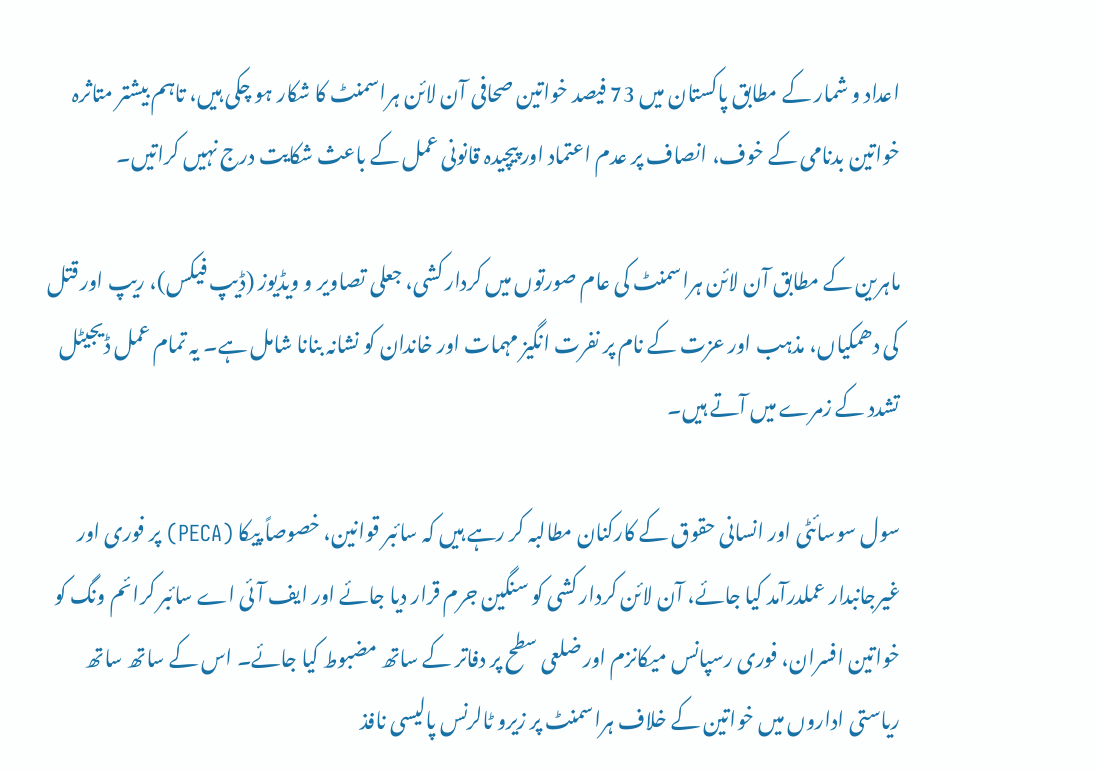اعداد و شمار کے مطابق پاکستان میں 73 فیصد خواتین صحافی آن لائن ہراسمنٹ کا شکار ہو چکی ہیں، تاہم بیشتر متاثرہ خواتین بدنامی کے خوف، انصاف پر عدم اعتماد اور پیچیدہ قانونی عمل کے باعث شکایت درج نہیں کراتیں۔

ماہرین کے مطابق آن لائن ہراسمنٹ کی عام صورتوں میں کردار کشی، جعلی تصاویر و ویڈیوز (ڈیپ فیکس)، ریپ اور قتل کی دھمکیاں، مذہب اور عزت کے نام پر نفرت انگیز مہمات اور خاندان کو نشانہ بنانا شامل ہے۔ یہ تمام عمل ڈیجیٹل تشدد کے زمرے میں آتے ہیں۔

سول سوسائٹی اور انسانی حقوق کے کارکنان مطالبہ کر رہے ہیں کہ سائبر قوانین، خصوصاً پیکا (PECA) پر فوری اور غیرجانبدار عملدرآمد کیا جائے، آن لائن کردار کشی کو سنگین جرم قرار دیا جائے اور ایف آئی اے سائبر کرائم ونگ کو خواتین افسران، فوری رسپانس میکانزم اور ضلعی سطح پر دفاتر کے ساتھ مضبوط کیا جائے۔ اس کے ساتھ ساتھ ریاستی اداروں میں خواتین کے خلاف ہراسمنٹ پر زیرو ٹالرنس پالیسی نافذ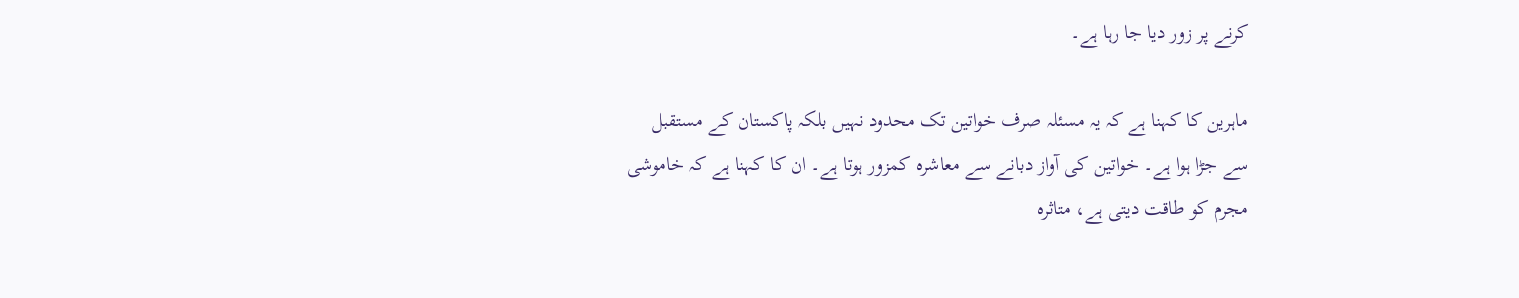کرنے پر زور دیا جا رہا ہے۔

ماہرین کا کہنا ہے کہ یہ مسئلہ صرف خواتین تک محدود نہیں بلکہ پاکستان کے مستقبل سے جڑا ہوا ہے۔ خواتین کی آواز دبانے سے معاشرہ کمزور ہوتا ہے۔ ان کا کہنا ہے کہ خاموشی مجرم کو طاقت دیتی ہے، متاثرہ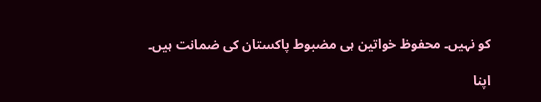کو نہیں۔ محفوظ خواتین ہی مضبوط پاکستان کی ضمانت ہیں۔

اپنا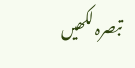تبصرہ لکھیں